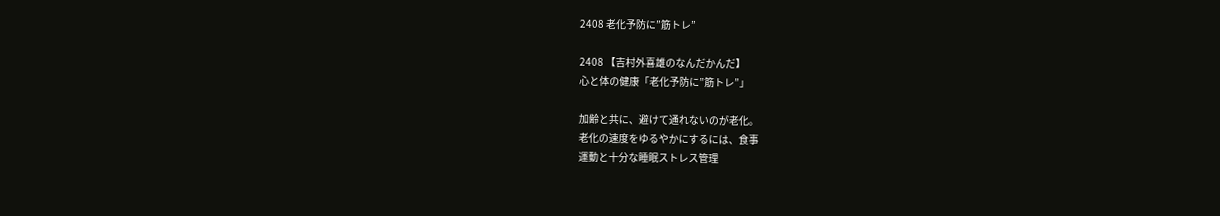2408 老化予防に”筋トレ”

2408 【吉村外喜雄のなんだかんだ】
心と体の健康「老化予防に”筋トレ”」

加齢と共に、避けて通れないのが老化。
老化の速度をゆるやかにするには、食事
運動と十分な睡眠ストレス管理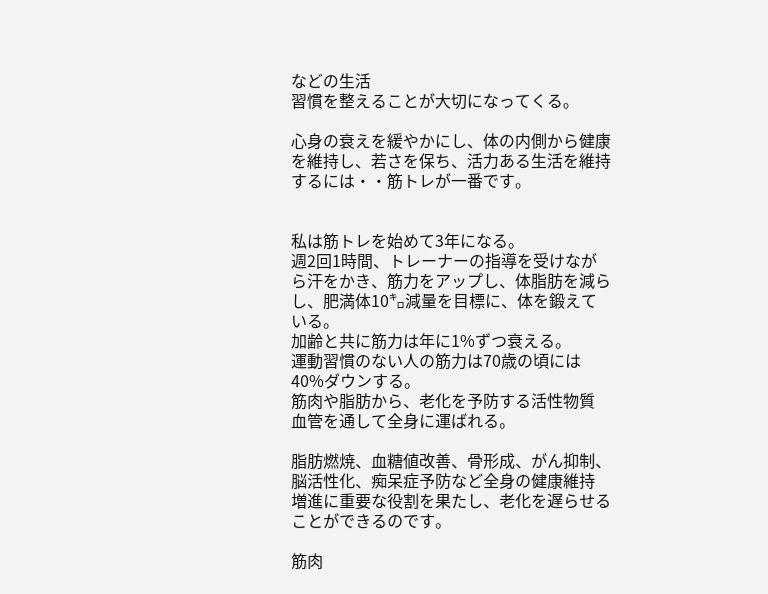などの生活
習慣を整えることが大切になってくる。

心身の衰えを緩やかにし、体の内側から健康
を維持し、若さを保ち、活力ある生活を維持
するには・・筋トレが一番です。


私は筋トレを始めて3年になる。
週2回1時間、トレーナーの指導を受けなが
ら汗をかき、筋力をアップし、体脂肪を減ら
し、肥満体10㌔減量を目標に、体を鍛えて
いる。
加齢と共に筋力は年に1%ずつ衰える。
運動習慣のない人の筋力は70歳の頃には
40%ダウンする。
筋肉や脂肪から、老化を予防する活性物質
血管を通して全身に運ばれる。

脂肪燃焼、血糖値改善、骨形成、がん抑制、
脳活性化、痴呆症予防など全身の健康維持
増進に重要な役割を果たし、老化を遅らせる
ことができるのです。

筋肉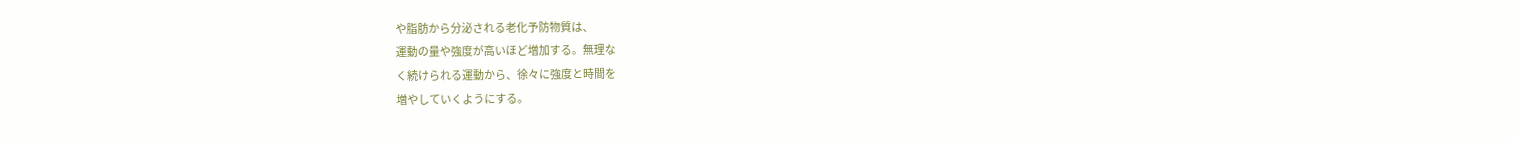や脂肪から分泌される老化予防物質は、
運動の量や強度が高いほど増加する。無理な
く続けられる運動から、徐々に強度と時間を
増やしていくようにする。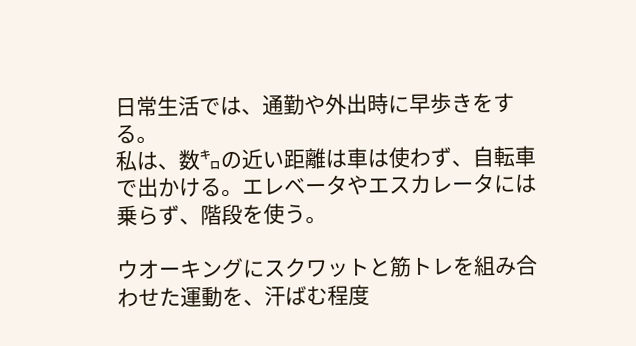日常生活では、通勤や外出時に早歩きをする。
私は、数㌔の近い距離は車は使わず、自転車
で出かける。エレベータやエスカレータには
乗らず、階段を使う。

ウオーキングにスクワットと筋トレを組み合
わせた運動を、汗ばむ程度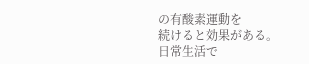の有酸素運動を
続けると効果がある。
日常生活で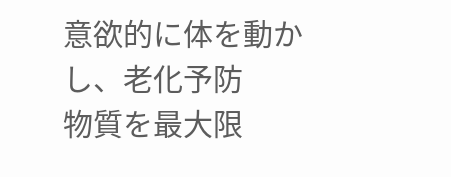意欲的に体を動かし、老化予防
物質を最大限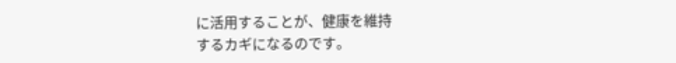に活用することが、健康を維持
するカギになるのです。